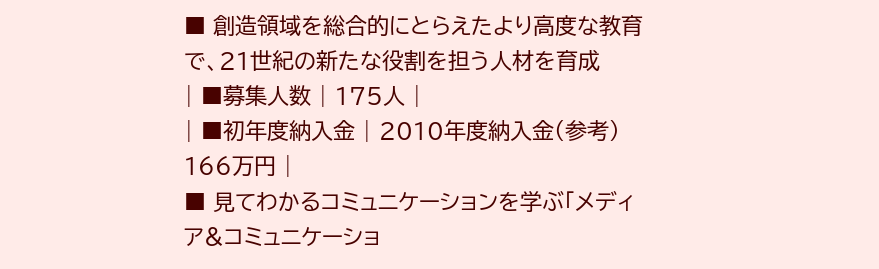■ 創造領域を総合的にとらえたより高度な教育で、21世紀の新たな役割を担う人材を育成
| ■募集人数 | 175人 |
| ■初年度納入金 | 2010年度納入金(参考) 166万円 |
■ 見てわかるコミュニケーションを学ぶ「メディア&コミュニケーショ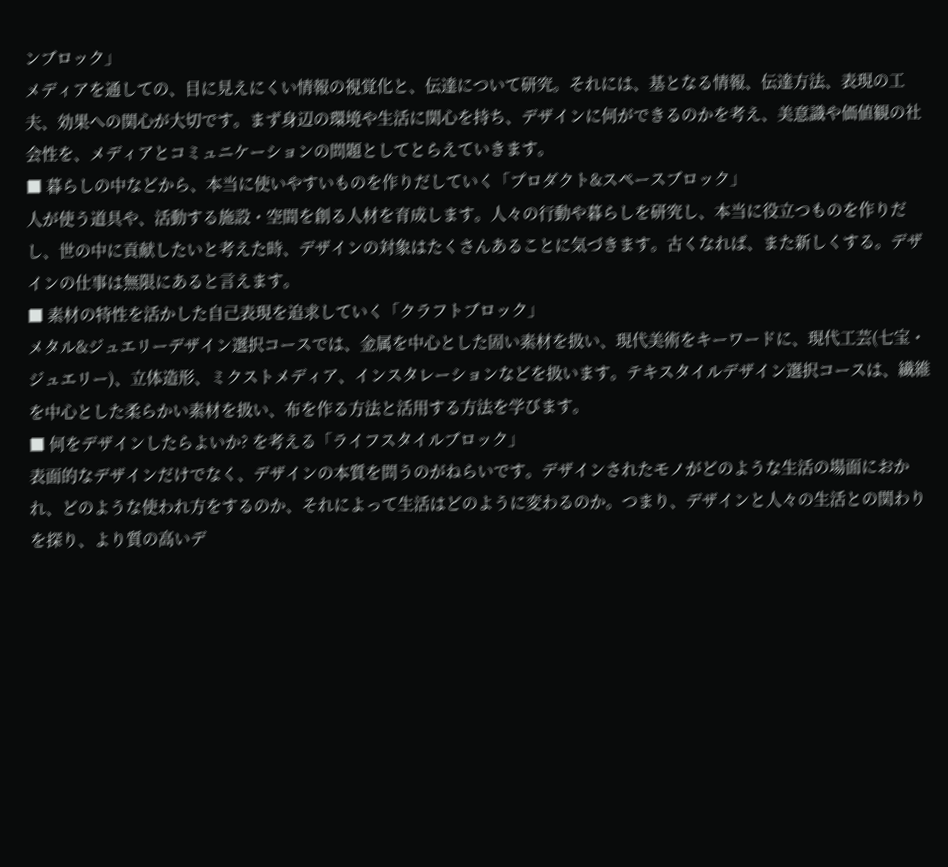ンブロック」
メディアを通しての、目に見えにくい情報の視覚化と、伝達について研究。それには、基となる情報、伝達方法、表現の工夫、効果への関心が大切です。まず身辺の環境や生活に関心を持ち、デザインに何ができるのかを考え、美意識や価値観の社会性を、メディアとコミュニケーションの問題としてとらえていきます。
■ 暮らしの中などから、本当に使いやすいものを作りだしていく「プロダクト&スペースブロック」
人が使う道具や、活動する施設・空間を創る人材を育成します。人々の行動や暮らしを研究し、本当に役立つものを作りだし、世の中に貢献したいと考えた時、デザインの対象はたくさんあることに気づきます。古くなれば、また新しくする。デザインの仕事は無限にあると言えます。
■ 素材の特性を活かした自己表現を追求していく「クラフトブロック」
メタル&ジュエリーデザイン選択コースでは、金属を中心とした固い素材を扱い、現代美術をキーワードに、現代工芸(七宝・ジュエリー)、立体造形、ミクストメディア、インスタレーションなどを扱います。テキスタイルデザイン選択コースは、繊維を中心とした柔らかい素材を扱い、布を作る方法と活用する方法を学びます。
■ 何をデザインしたらよいか? を考える「ライフスタイルブロック」
表面的なデザインだけでなく、デザインの本質を問うのがねらいです。デザインされたモノがどのような生活の場面におかれ、どのような使われ方をするのか、それによって生活はどのように変わるのか。つまり、デザインと人々の生活との関わりを探り、より質の高いデ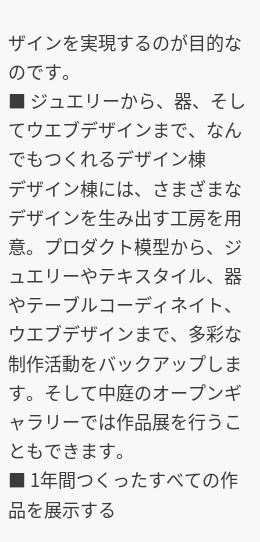ザインを実現するのが目的なのです。
■ ジュエリーから、器、そしてウエブデザインまで、なんでもつくれるデザイン棟
デザイン棟には、さまざまなデザインを生み出す工房を用意。プロダクト模型から、ジュエリーやテキスタイル、器やテーブルコーディネイト、ウエブデザインまで、多彩な制作活動をバックアップします。そして中庭のオープンギャラリーでは作品展を行うこともできます。
■ 1年間つくったすべての作品を展示する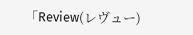「Review(レヴュー)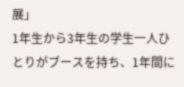展」
1年生から3年生の学生一人ひとりがブースを持ち、1年間に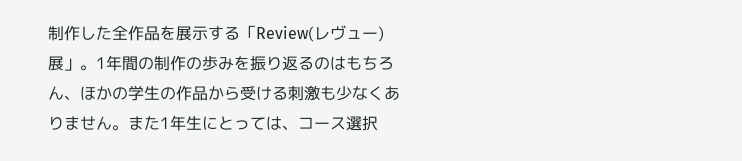制作した全作品を展示する「Review(レヴュー)展」。1年間の制作の歩みを振り返るのはもちろん、ほかの学生の作品から受ける刺激も少なくありません。また1年生にとっては、コース選択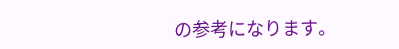の参考になります。